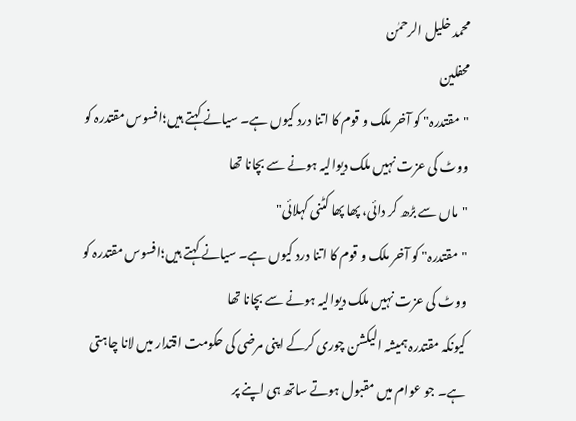محمد خلیل الرحمٰن
محفلین
"مقتدرہ" کو آخر ملک و قوم کا اتنا درد کیوں ہے۔ سیانے کہتے ہیں؛افسوس مقتدرہ کو ووٹ کی عزت نہیں ملک دیوالیہ ہونے سے بچانا تھا
"ماں سے بڑھ کر دائی، پھا پھا کٹنی کہلائی"
"مقتدرہ" کو آخر ملک و قوم کا اتنا درد کیوں ہے۔ سیانے کہتے ہیں؛افسوس مقتدرہ کو ووٹ کی عزت نہیں ملک دیوالیہ ہونے سے بچانا تھا
کیونکہ مقتدرہ ہمیشہ الیکشن چوری کرکے اپنی مرضی کی حکومت اقتدار میں لانا چاہتی ہے۔ جو عوام میں مقبول ہوتے ساتھ ہی اپنے پر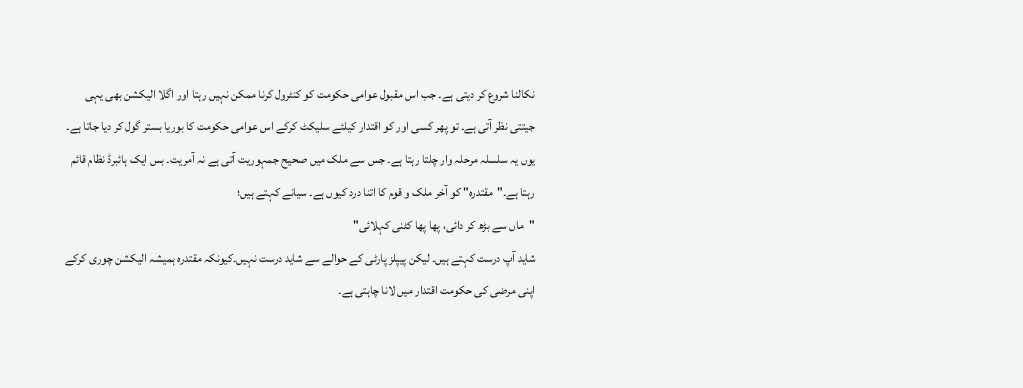نکالنا شروع کر دیتی ہے۔ جب اس مقبول عوامی حکومت کو کنٹرول کرنا ممکن نہیں رہتا اور اگلا الیکشن بھی یہی جیتتی نظر آتی ہے۔ تو پھر کسی اور کو اقتدار کیلئے سلیکٹ کرکے اس عوامی حکومت کا بوریا بستر گول کر دیا جاتا ہے۔ یوں یہ سلسلہ مرحلہ وار چلتا رہتا ہے۔ جس سے ملک میں صحیح جمہوریت آتی ہے نہ آمریت۔ بس ایک ہائبرڈ نظام قائم رہتا ہے۔"مقتدرہ" کو آخر ملک و قوم کا اتنا درد کیوں ہے۔ سیانے کہتے ہیں؛
"ماں سے بڑھ کر دائی، پھا پھا کٹنی کہلائی"
شاید آپ درست کہتے ہیں۔ لیکن پیپلز پارٹی کے حوالے سے شاید درست نہیں۔کیونکہ مقتدرہ ہمیشہ الیکشن چوری کرکے اپنی مرضی کی حکومت اقتدار میں لانا چاہتی ہے۔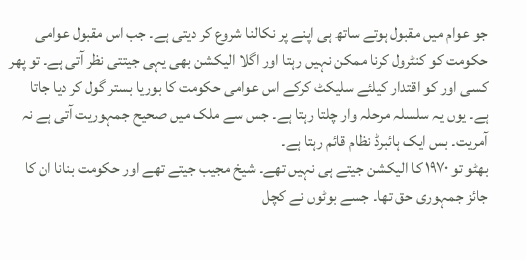جو عوام میں مقبول ہوتے ساتھ ہی اپنے پر نکالنا شروع کر دیتی ہے۔ جب اس مقبول عوامی حکومت کو کنٹرول کرنا ممکن نہیں رہتا اور اگلا الیکشن بھی یہی جیتتی نظر آتی ہے۔ تو پھر کسی اور کو اقتدار کیلئے سلیکٹ کرکے اس عوامی حکومت کا بوریا بستر گول کر دیا جاتا ہے۔ یوں یہ سلسلہ مرحلہ وار چلتا رہتا ہے۔ جس سے ملک میں صحیح جمہوریت آتی ہے نہ آمریت۔ بس ایک ہائبرڈ نظام قائم رہتا ہے۔
بھٹو تو ۱۹۷۰ کا الیکشن جیتے ہی نہیں تھے۔ شیخ مجیب جیتے تھے اور حکومت بنانا ان کا جائز جمہوری حق تھا۔ جسے بوٹوں نے کچل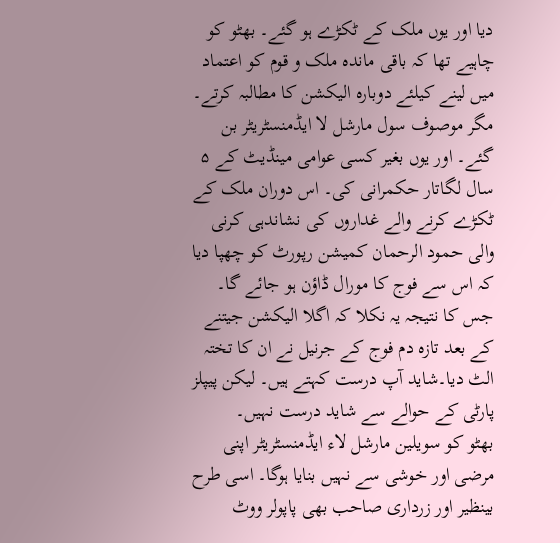دیا اور یوں ملک کے ٹکڑے ہو گئے۔ بھٹو کو چاہیے تھا کہ باقی ماندہ ملک و قوم کو اعتماد میں لینے کیلئے دوبارہ الیکشن کا مطالبہ کرتے۔ مگر موصوف سول مارشل لا ایڈمنسٹریٹر بن گئے۔ اور یوں بغیر کسی عوامی مینڈیٹ کے ۵ سال لگاتار حکمرانی کی۔ اس دوران ملک کے ٹکڑے کرنے والے غداروں کی نشاندہی کرنی والی حمود الرحمان کمیشن رپورٹ کو چھپا دیا کہ اس سے فوج کا مورال ڈاؤن ہو جائے گا۔ جس کا نتیجہ یہ نکلا کہ اگلا الیکشن جیتنے کے بعد تازہ دم فوج کے جرنیل نے ان کا تختہ الٹ دیا۔شاید آپ درست کہتے ہیں۔ لیکن پیپلز پارٹی کے حوالے سے شاید درست نہیں۔
بھٹو کو سویلین مارشل لاء ایڈمنسٹریٹر اپنی مرضی اور خوشی سے نہیں بنایا ہوگا۔ اسی طرح بینظیر اور زرداری صاحب بھی پاپولر ووٹ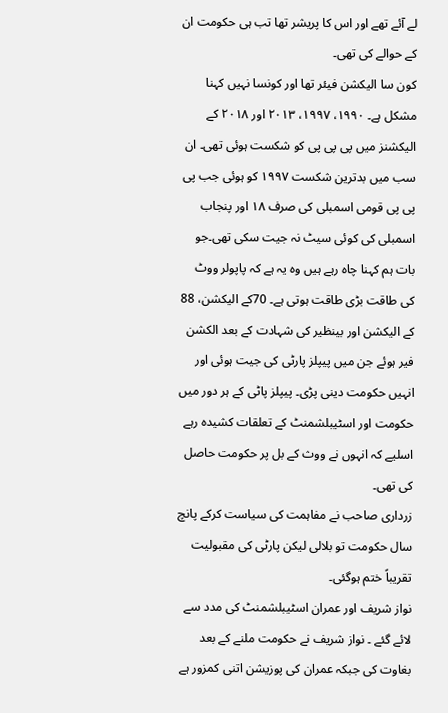لے آئے تھے اور اس کا پریشر تھا تب ہی حکومت ان کے حوالے کی تھی۔
کون سا الیکشن فیئر تھا اور کونسا نہیں کہنا مشکل ہے۔ ۱۹۹۰، ۱۹۹۷، ۲۰۱۳ اور ۲۰۱۸ کے الیکشنز میں پی پی پی کو شکست ہوئی تھی۔ ان سب میں بدترین شکست ۱۹۹۷ کو ہوئی جب پی پی پی قومی اسمبلی کی صرف ۱۸ اور پنجاب اسمبلی کی کوئی سیٹ نہ جیت سکی تھی۔جو بات ہم کہنا چاہ رہے ہیں وہ یہ ہے کہ پاپولر ووٹ کی طاقت بڑی طاقت ہوتی ہے۔ 70کے الیکشن، 88 کے الیکشن اور بینظیر کی شہادت کے بعد الکشن فیر ہوئے جن میں پیپلز پارٹی کی جیت ہوئی اور انہیں حکومت دینی پڑی۔ پیپلز پاٹی کے ہر دور میں حکومت اور اسٹیبلشمنٹ کے تعلقات کشیدہ رہے اسلیے کہ انہوں نے ووث کے بل پر حکومت حاصل کی تھی۔
زرداری صاحب نے مفاہمت کی سیاست کرکے پانچ سال حکومت تو بلالی لیکن پارٹی کی مقبولیت تقریباً ختم ہوگئی۔
نواز شریف اور عمران اسٹیبلشمنٹ کی مدد سے لائے گئے ۔ نواز شریف نے حکومت ملنے کے بعد بغاوت کی جبکہ عمران کی پوزیشن اتنی کمزور ہے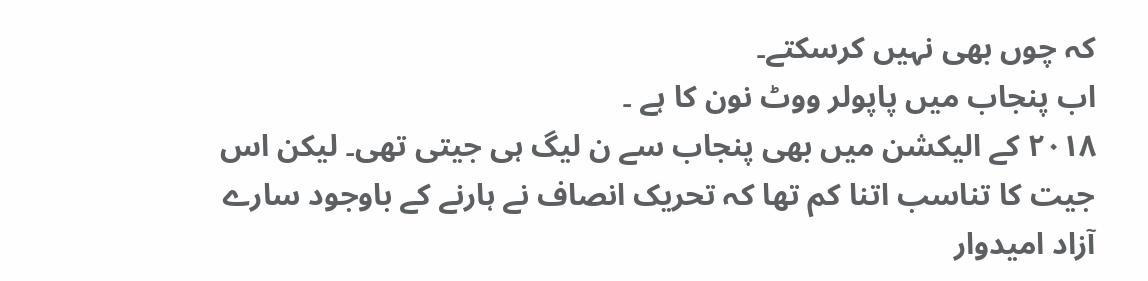کہ چوں بھی نہیں کرسکتے۔
اب پنجاب میں پاپولر ووٹ نون کا ہے ۔
۲۰۱۸ کے الیکشن میں بھی پنجاب سے ن لیگ ہی جیتی تھی۔ لیکن اس جیت کا تناسب اتنا کم تھا کہ تحریک انصاف نے ہارنے کے باوجود سارے آزاد امیدوار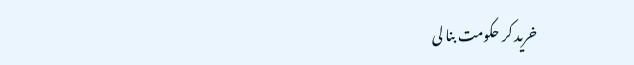خرید کر حکومت بنا لی